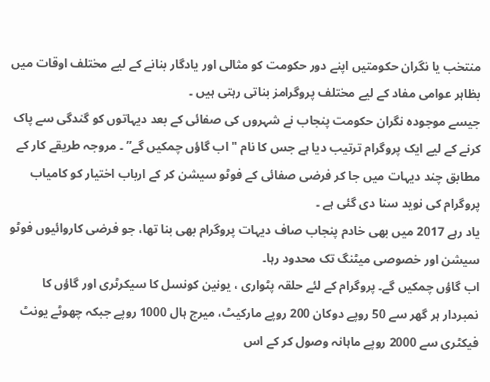منتخب یا نگران حکومتیں اپنے دور حکومت کو مثالی اور یادگار بنانے کے لیے مختلف اوقات میں بظاہر عوامی مفاد کے لیے مختلف پروگرامز بناتی رہتی ہیں ۔
جیسے موجودہ نگران حکومت پنجاب نے شہروں کی صفائی کے بعد دیہاتوں کو گندگی سے پاک کرنے کے لیے ایک پروگرام ترتیب دیا ہے جس کا نام "اب گاؤں چمکیں گے” ۔ مروجہ طریقے کار کے مطابق چند دیہات میں جا کر فرضی صفائی کے فوٹو سیشن کر کے ارباب اختیار کو کامیاب پروگرام کی نوید سنا دی گئی ہے ۔
یاد رہے 2017 میں بھی خادم پنجاب صاف دیہات پروگرام بھی بنا تھا، جو فرضی کاروائیوں فوٹو سیشن اور خصوصی میٹنگ تک محدود رہا۔
اب گاؤں چمکیں گے۔ پروگرام کے لئے حلقہ پٹواری ، یونین کونسل کا سیکرٹری اور گاؤں کا نمبردار ہر گھر سے 50 روپے دوکان 200 روپے مارکیٹ، میرج ہال 1000 روپے جبکہ چھوٹے یونٹ فیکٹری سے 2000 روپے ماہانہ وصول کر کے اس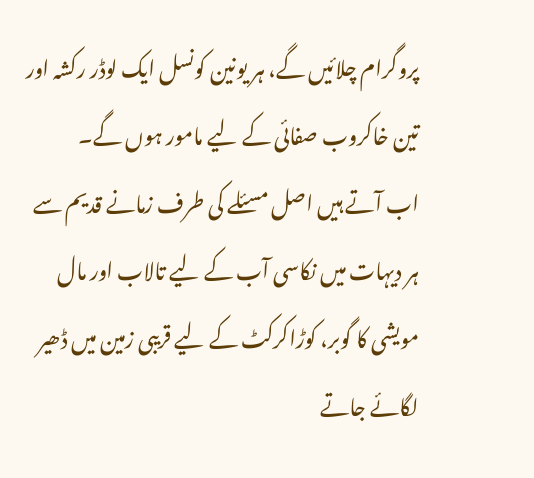پروگرام چلائیں گے، ہر یونین کونسل ایک لوڈر رکشہ اور تین خاکروب صفائی کے لیے مامور ہوں گے۔
اب آتے ہیں اصل مسئلے کی طرف زمانے قدیم سے ہر دیہات میں نکاسی آب کے لیے تالاب اور مال مویشی کا گوبر، کوڑاکرکٹ کے لیے قریبی زمین میں ڈھیر لگائے جاتے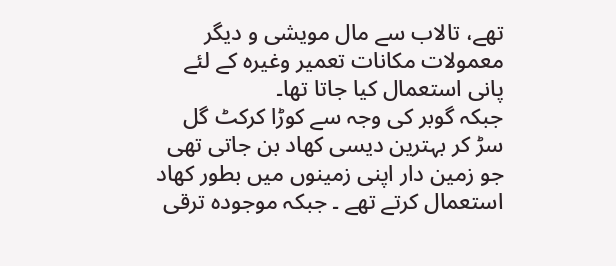تھے، تالاب سے مال مویشی و دیگر معمولات مکانات تعمیر وغیرہ کے لئے پانی استعمال کیا جاتا تھا۔
جبکہ گوبر کی وجہ سے کوڑا کرکٹ گل سڑ کر بہترین دیسی کھاد بن جاتی تھی جو زمین دار اپنی زمینوں میں بطور کھاد استعمال کرتے تھے ۔ جبکہ موجودہ ترقی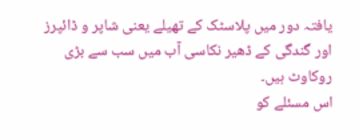یافتہ دور میں پلاسٹک کے تھیلے یعنی شاپر و ڈائپرز اور گندگی کے ڈھیر نکاسی آب میں سب سے بڑی روکاوٹ ہیں۔
اس مسئلے کو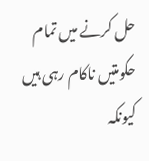حل کرنے میں تمام حکومتیں ناکام رہی ہیں کیونکہ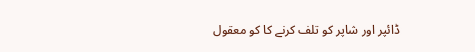ڈائپر اور شاپر کو تلف کرنے کا کو معقول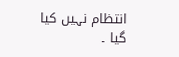انتظام نہیں کیا گیا ۔